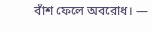বাঁশ ফেলে অবরোধ। —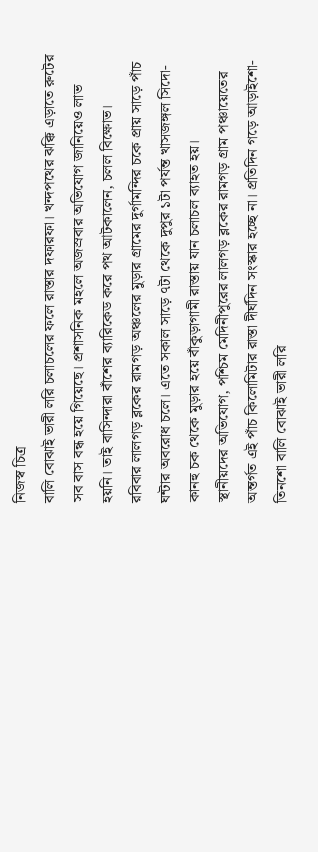নিজস্ব চিত্র
বালি বোঝাই ভারী লরি চলাচলের ফলে রাস্তার দফারফা। খন্দপথের ঝক্কি এড়াতে রুটের সব বাস বন্ধ হয়ে গিয়েছে। প্রশাসনিক মহলে অজস্রবার অভিযোগ জানিয়েও লাভ হয়নি। তাই বাসিন্দারা বাঁশের ব্যারিকেড করে পথ আটকালেন, চলল বিক্ষোভ।
রবিবার লালগড় ব্লকের রামগড় অঞ্চলের মুড়ার গ্রামের দুর্গামন্দির চকে প্রায় সাড়ে পাঁচ ঘন্টার অবরোধ চলে। এতে সকাল সাড়ে ৭টা থেকে দুপুর ১টা পর্যন্ত খাসজঙ্গল সিদো-কানহু চক থেকে মুড়ার হয়ে বাঁকুড়াগামী রাস্তায় যান চলাচল ব্যাহত হয়।
স্থানীয়দের অভিযোগ, পশ্চিম মেদিনীপুরের লালগড় ব্লকের রামগড় গ্রাম পঞ্চায়েতের অন্তর্গত এই পাঁচ কিলোমিটার রাস্তা দীর্ঘদিন সংস্কার হচ্ছে না। প্রতিদিন গড়ে আড়াইশো-তিনশো বালি বোঝাই ভারী লরি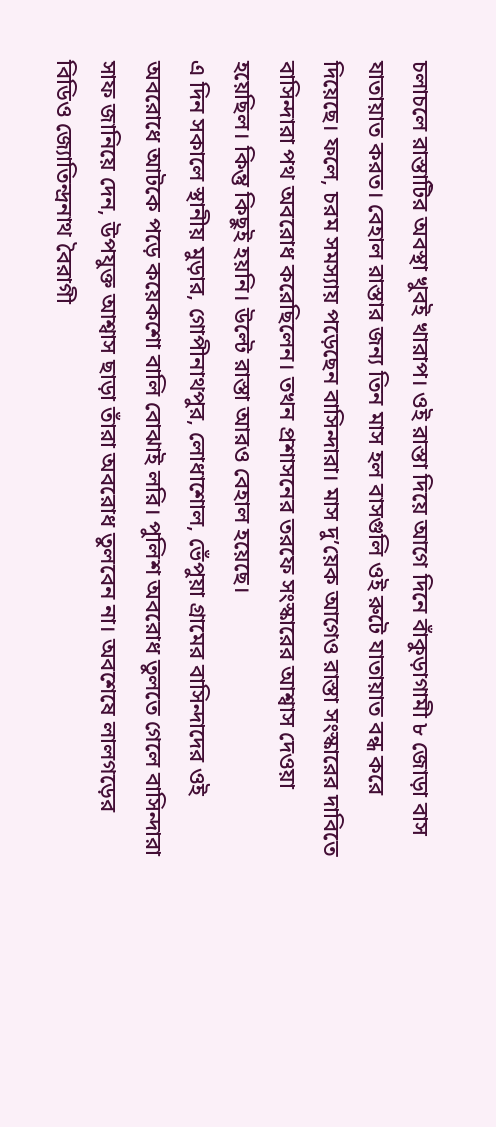চলাচলে রাস্তাটির অবস্থা খুবই খারাপ। ওই রাস্তা দিয়ে আগে দিনে বাঁকুড়াগামী ৮ জোড়া বাস যাতায়াত করত। বেহাল রাস্তার জন্য তিন মাস হল বাসগুলি ওই রুটে যাতায়াত বন্ধ করে দিয়েছে। ফলে, চরম সমস্যায় পড়েছেন বাসিন্দারা। মাস দু’য়েক আগেও রাস্তা সংস্কারের দাবিতে বাসিন্দারা পথ অবরোধ করেছিলেন। তখন প্রশাসনের তরফে সংস্কারের আশ্বাস দেওয়া হয়েছিল। কিন্তু কিছুই হয়নি। উল্টে রাস্তা আরও বেহাল হয়েছে।
এ দিন সকালে স্থানীয় মুড়ার, গোপীনাথপুর, লোধাশোল, ভেঁপুয়া গ্রামের বাসিন্দাদের ওই অবরোধে আটকে পড়ে কয়েকশো বালি বোঝাই লরি। পুলিশ অবরোধ তুলতে গেলে বাসিন্দারা সাফ জানিয়ে দেন, উপযুক্ত আশ্বাস ছাড়া তাঁরা অবরোধ তুলবেন না। অবশেষে লালগড়ের বিডিও জ্যোতিন্দ্রনাথ বৈরাগী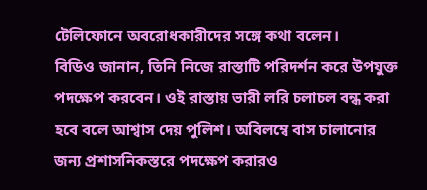টেলিফোনে অবরোধকারীদের সঙ্গে কথা বলেন।
বিডিও জানান, তিনি নিজে রাস্তাটি পরিদর্শন করে উপযুক্ত পদক্ষেপ করবেন। ওই রাস্তায় ভারী লরি চলাচল বন্ধ করা হবে বলে আশ্বাস দেয় পুলিশ। অবিলম্বে বাস চালানোর জন্য প্রশাসনিকস্তরে পদক্ষেপ করারও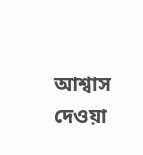আশ্বাস দেওয়া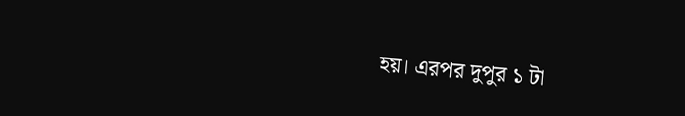হয়। এরপর দুপুর ১ টা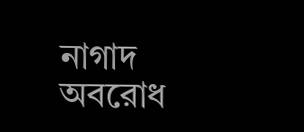নাগাদ অবরোধ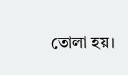তোলা হয়।